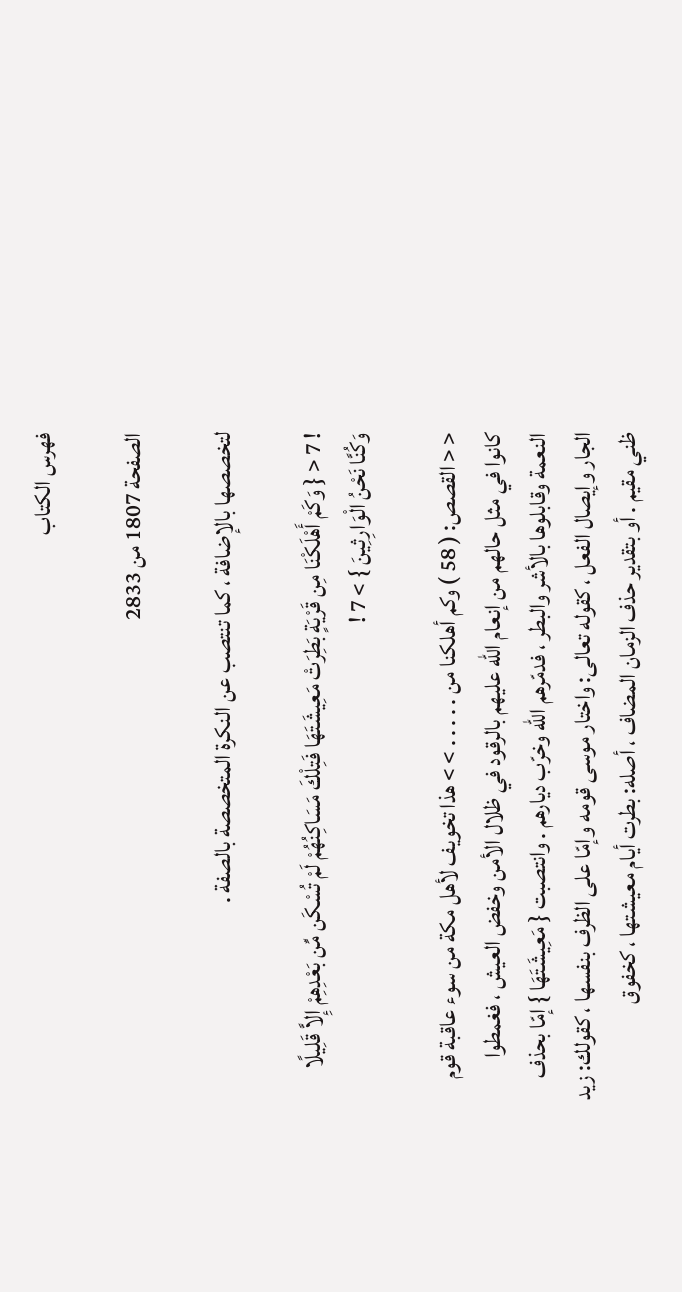فهرس الكتاب

الصفحة 1807 من 2833

لتخصصها بالإضافة ، كما تنتصب عن النكرة المتخصصة بالصفة .

! 7 < { وَكَمْ أَهْلَكْنَا مِن قَرْيَةٍ بَطِرَتْ مَعِيشَتَهَا فَتِلْكَ مَسَاكِنُهُمْ لَمْ تُسْكَن مِّن بَعْدِهِمْ إِلاَّ قَلِيلًا وَكُنَّا نَحْنُ الْوَارِثِينَ } > 7 !

< < القصص: ( 58 ) وكم أهلكنا من . . . . . > > هذا تخويف لأهل مكة من سوء عاقبة قوم كانوا في مثل حالهم من إنعام الله عليهم بالرقود في ظلال الأمن وخفض العيش ، فغمطوا النعمة وقابلوها بالأشر والبطر ، فدمّرهم الله وخرّب ديارهم . وانتصبت { مَعِيشَتَهَا } إمّا بحذف الجار وإيصال الفعل ، كقوله تعالى: واختار موسى قومه وإمّا على الظرف بنفسها ، كقولك: زيد ظني مقيم . أو بتقدير حذف الزمان المضاف ، أصله: بطرت أيام معيشتها ، كخفوق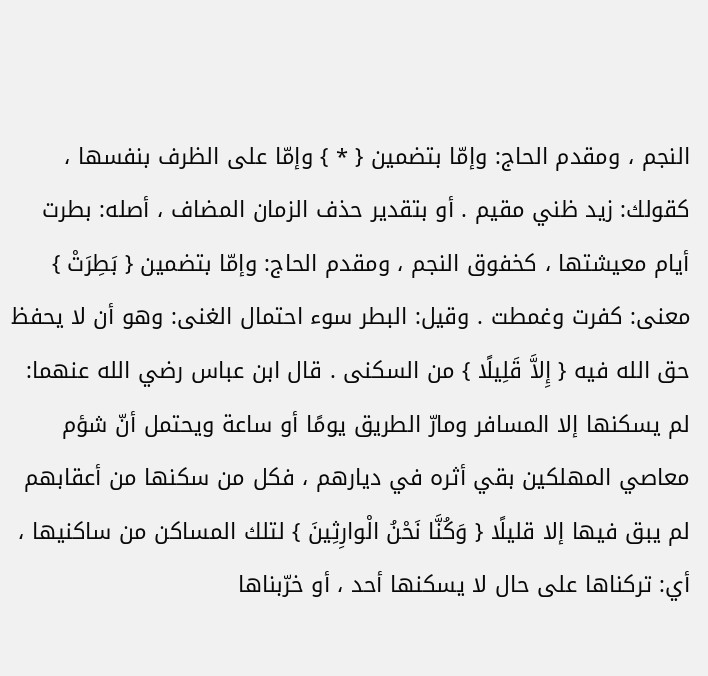النجم ، ومقدم الحاج: وإمّا بتضمين { * } وإمّا على الظرف بنفسها ، كقولك: زيد ظني مقيم . أو بتقدير حذف الزمان المضاف ، أصله: بطرت أيام معيشتها ، كخفوق النجم ، ومقدم الحاج: وإمّا بتضمين { بَطِرَتْ } معنى: كفرت وغمطت . وقيل: البطر سوء احتمال الغنى: وهو أن لا يحفظ حق الله فيه { إِلاَّ قَلِيلًا } من السكنى . قال ابن عباس رضي الله عنهما: لم يسكنها إلا المسافر ومارّ الطريق يومًا أو ساعة ويحتمل أنّ شؤم معاصي المهلكين بقي أثره في ديارهم ، فكل من سكنها من أعقابهم لم يبق فيها إلا قليلًا { وَكُنَّا نَحْنُ الْوارِثِينَ } لتلك المساكن من ساكنيها ، أي: تركناها على حال لا يسكنها أحد ، أو خرّبناها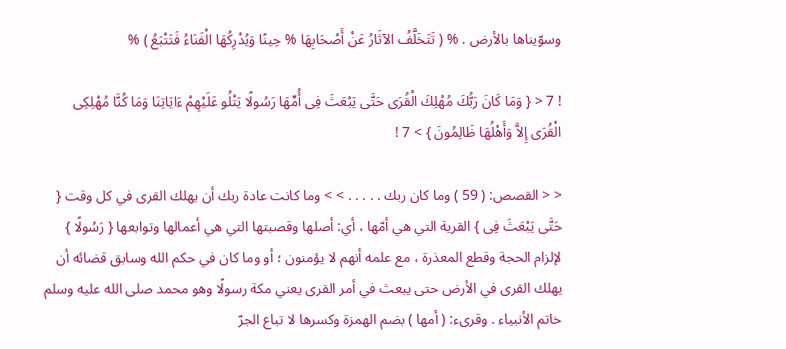وسوّيناها بالأرض . % ( تَتَخَلَّفُ الآثَارُ عَنْ أَصْحَابِهَا % حِينًا وَيُدْرِكُهَا الْفَنَاءُ فَتَتْبَعُ ) %

! 7 < { وَمَا كَانَ رَبُّكَ مُهْلِكَ الْقُرَى حَتَّى يَبْعَثَ فِى أُمِّهَا رَسُولًا يَتْلُو عَلَيْهِمْ ءَايَاتِنَا وَمَا كُنَّا مُهْلِكِى الْقُرَى إِلاَّ وَأَهْلُهَا ظَالِمُونَ } > 7 !

< < القصص: ( 59 ) وما كان ربك . . . . . > > وما كانت عادة ربك أن يهلك القرى في كل وقت { حَتَّى يَبْعَثَ فِى } القرية التي هي أمّها ، أي: أصلها وقصبتها التي هي أعمالها وتوابعها { رَسُولًا } لإلزام الحجة وقطع المعذرة ، مع علمه أنهم لا يؤمنون ؛ أو وما كان في حكم الله وسابق قضائه أن يهلك القرى في الأرض حتى يبعث في أمر القرى يعني مكة رسولًا وهو محمد صلى الله عليه وسلم خاتم الأنبياء . وقرىء: ( أمها ) بضم الهمزة وكسرها لا تباع الجرّ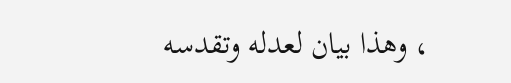، وهذا بيان لعدله وتقدسه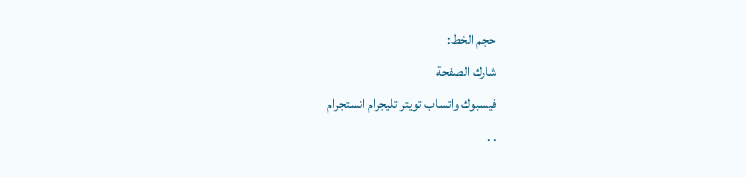حجم الخط:
شارك الصفحة
فيسبوك واتساب تويتر تليجرام انستجرام
. .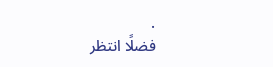.
فضلًا انتظر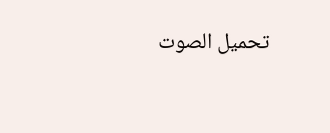تحميل الصوت